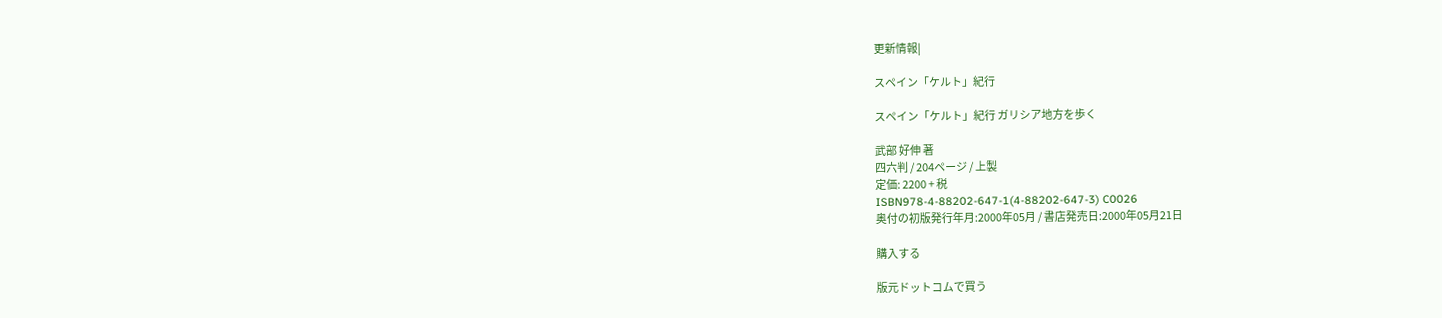更新情報|

スペイン「ケルト」紀行

スペイン「ケルト」紀行 ガリシア地方を歩く

武部 好伸 著
四六判 / 204ページ / 上製
定価: 2200 + 税
ISBN978-4-88202-647-1(4-88202-647-3) C0026
奥付の初版発行年月:2000年05月 / 書店発売日:2000年05月21日

購入する

版元ドットコムで買う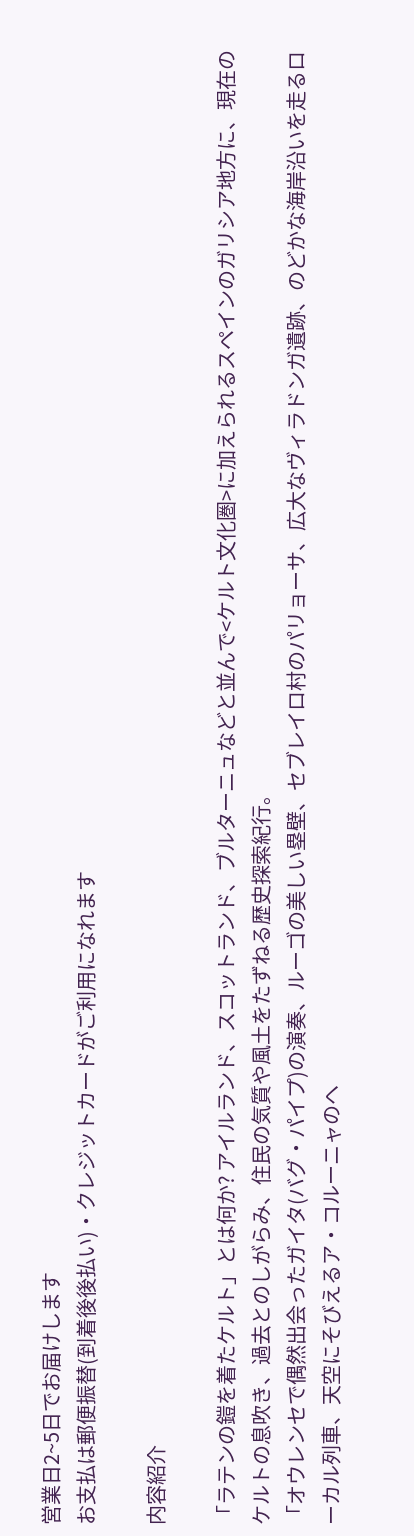営業日2~5日でお届けします
お支払は郵便振替(到着後後払い)・クレジットカードがご利用になれます

内容紹介

「ラテンの鎧を着たケルト」とは何か? アイルランド、スコットランド、ブルターニュなどと並んで<ケルト文化圏>に加えられるスペインのガリシア地方に、現在のケルトの息吹き、過去とのしがらみ、住民の気質や風土をたずねる歴史探索紀行。
「オウレンセで偶然出会ったガイタ(バグ・パイプ)の演奏、ルーゴの美しい塁壁、セブレイロ村のパリョーサ、広大なヴィラドンガ遺跡、のどかな海岸沿いを走るローカル列車、天空にそびえるア・コルーニャのヘ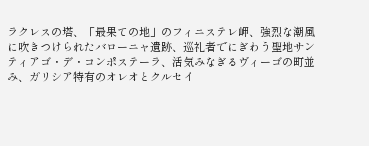ラクレスの塔、「最果ての地」のフィニステレ岬、強烈な潮風に吹きつけられたバローニャ遺跡、巡礼者でにぎわう聖地サンティアゴ・デ・コンポステーラ、活気みなぎるヴィーゴの町並み、ガリシア特有のオレオとクルセイ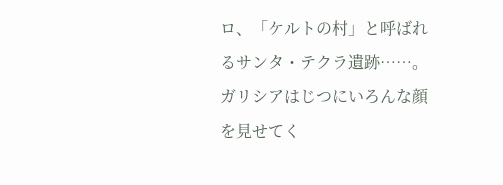ロ、「ケルトの村」と呼ばれるサンタ・テクラ遺跡……。ガリシアはじつにいろんな顔を見せてく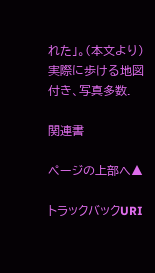れた」。(本文より)実際に歩ける地図付き、写真多数.

関連書

ページの上部へ▲

トラックバックURI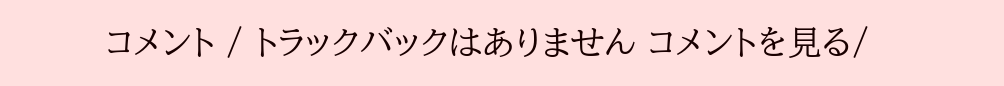コメント / トラックバックはありません コメントを見る/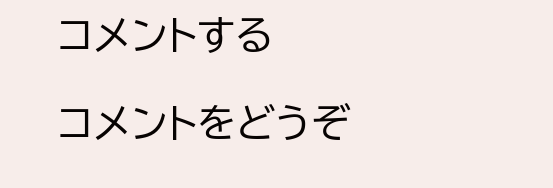コメントする

コメントをどうぞ